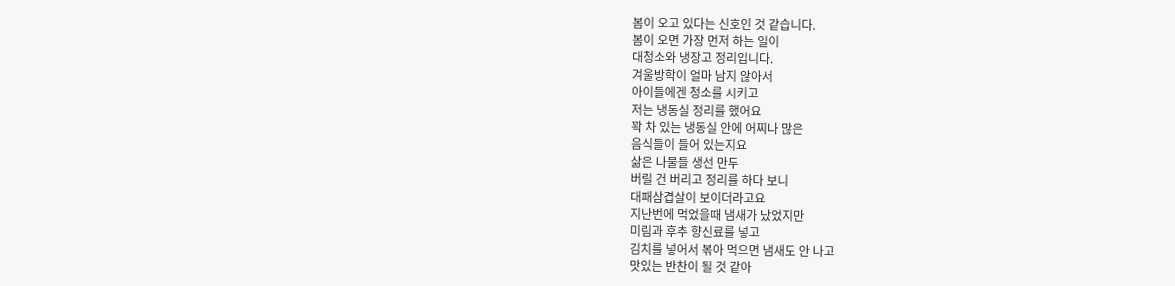봄이 오고 있다는 신호인 것 같습니다.
봄이 오면 가장 먼저 하는 일이
대청소와 냉장고 정리입니다.
겨울방학이 얼마 남지 않아서
아이들에겐 청소를 시키고
저는 냉동실 정리를 했어요
꽉 차 있는 냉동실 안에 어찌나 많은
음식들이 들어 있는지요
삶은 나물들 생선 만두
버릴 건 버리고 정리를 하다 보니
대패삼겹살이 보이더라고요
지난번에 먹었을때 냄새가 났었지만
미림과 후추 향신료를 넣고
김치를 넣어서 볶아 먹으면 냄새도 안 나고
맛있는 반찬이 될 것 같아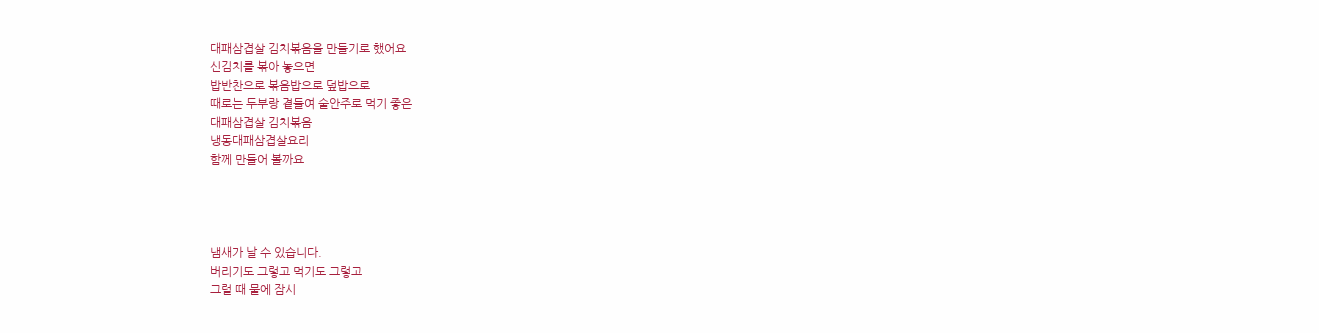대패삼겹살 김치볶음을 만들기로 했어요
신김치를 볶아 놓으면
밥반찬으로 볶음밥으로 덮밥으로
때로는 두부랑 곁들여 술안주로 먹기 좋은
대패삼겹살 김치볶음
냉동대패삼겹살요리
함께 만들어 볼까요




냄새가 날 수 있습니다.
버리기도 그렇고 먹기도 그렇고
그럴 때 물에 잠시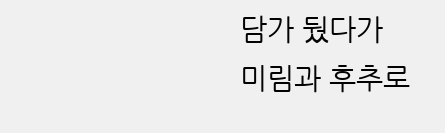담가 뒀다가
미림과 후추로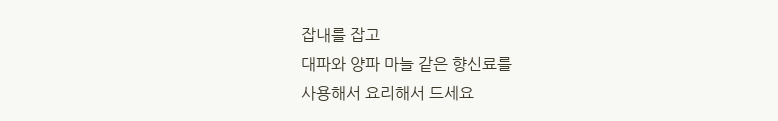잡내를 잡고
대파와 양파 마늘 같은 향신료를
사용해서 요리해서 드세요